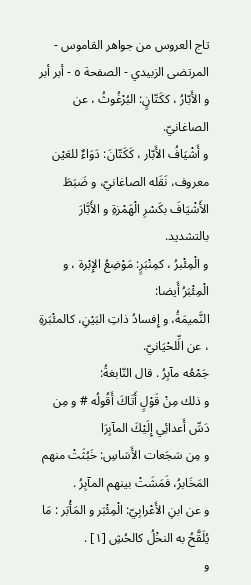تاج العروس من جواهر القاموس - المرتضى الزبيدي - الصفحة ٥ - أبر أبر
و الأَبّارُ ، ككَتّانٍ: البُرْغُوثُ ، عن الصاغانيّ.
و أَشْيَافُ الأَبّار ، كَكَتّانَ: دَوَاءٌ للعَيْن معروف، نَقَله الصاغانيّ، و ضَبَطَ الأَشْيَافَ بكَسْرِ الْهَمْزةِ و الأَبَّارَ بالتشديد.
و الْمِئْبرُ ، كمِنْبَرٍ: مَوْضِعُ الإِبْرة ، و الْمِئْبَرُ أَيضا:
النَّميمَةُ، و إِفسادُ ذاتِ البَيْنِ، كالمئْبَرةِ ، عن الِّلحْيَانيّ.
جَمْعُه مآبِرُ . قال النّابغةُ:
و ذلك مِنْ قَوْلٍ أَتَاكَ أَقُولُه # و مِن دَسِّ أَعدائِي إِلَيْكَ المآبِرَا
و مِن سَجَعات الأَسَاسِ: خَبُثَتْ منهم المَخَابرُ، فَمَشَتْ بينهم المآبِرُ .
و عن ابنِ الأَعْرابِيّ: الْمِئْبَر و المَأْبَر : مَا يُلَقَّحُ به النخْلُ كالحُشِ [١] .
و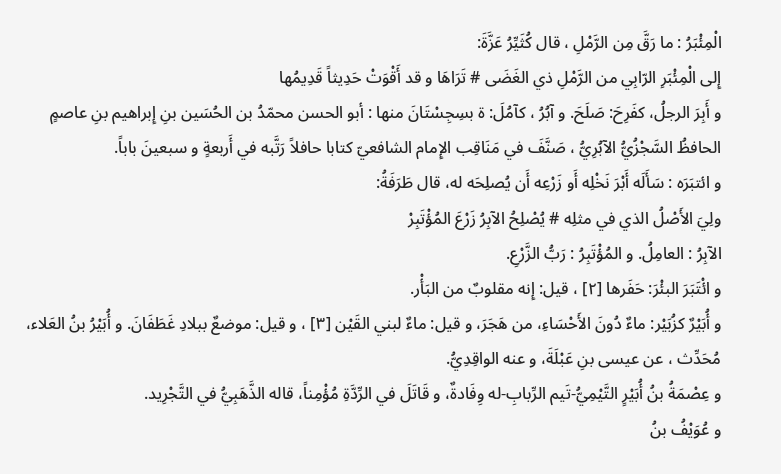الْمِئْبَرُ : ما رَقَّ مِن الرَّمْلِ ، قال كُثَيِّرُ عَزَّةَ:
إِلى الْمِئْبَرِ الرّابِي من الرَّمْلِ ذي الغَضَى # تَرَاهَا و قد أَقْوَتْ حَدِيثاً قَدِيمُها
و أَبِرَ الرجلُ، كفَرِحَ: صَلَحَ. و آبُرُ ، كآمُلَ: ة بسِجِسْتَانَ منها : أبو الحسن محمّدُ بن الحُسَين بنِ إِبراهيم بنِ عاصمٍ الحافظُ السَّجْزُيُّ الآبُرِيُّ ، صَنَّفَ في مَنَاقِب الإِمام الشافعيّ كتابا حافلاً رَتَّبه في أَربعةٍ و سبعينَ باباً.
و ائتبَرَه : سَأَلَه أَبْرَ نَخْلِه أَو زَرْعِه أَن يُصلِحَه له، قال طَرَفَةُ:
ولِيَ الأَصْلُ الذي في مثلِه # يُصْلِحُ الآبِرُ زَرْعَ المُؤْتَبِرْ
الآبِرُ : العامِلُ. و المُؤْتَبِرُ : رَبُّ الزَّرْعِ.
و ائْتَبَرَ البئْرَ: حَفَرها [٢] ، قيل: إِنه مقلوبٌ من البَأْر.
و أُبَيْرٌ كزُبَيْر: ماءٌ دُونَ الأَحْسَاءِ، من هَجَرَ، و قيل: ماءٌ لبني القَيْن [٣] ، و قيل: موضعٌ ببلادِ غَطَفَانَ. و أُبَيْرُ بنُ العَلاء، مُحَدِّث ، عن عيسى بنِ عَبْلَةَ، و عنه الواقِدِيُّ.
و عِصْمَةُ بنُ أُبَيْرٍ التَّيْمِيُّ-تَيم الرِّبابِ-له وِفَادةٌ، و قَاتَلَ في الرِّدَّةِ مُؤْمِناً، قاله الذَّهَبِيُّ في التَّجْرِيد.
و عُوَيْفُ بنُ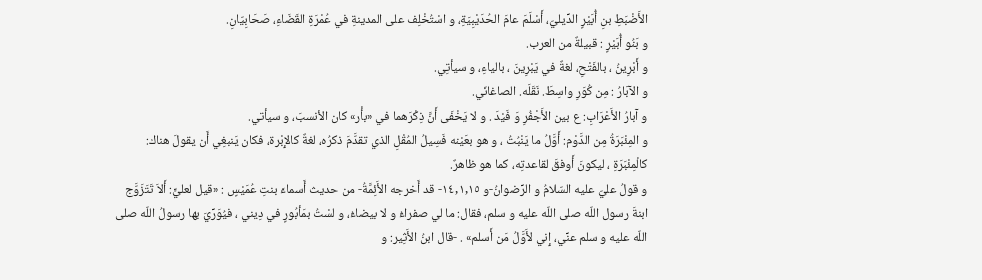الأَضْبَطِ بنِ أُبَيْرٍ الدِّيليّ، أَسْلَمَ عامَ الحُدَيْبِيَةِ، و اسْتُخْلِف على المدينةِ في عُمْرَةِ القَضَاءِ، صَحَابِيّانِ.
و بَنُو أُبَيْرٍ : قبيلةٌ من العرب.
و أَبْرِينُ ، بالفَتْحِ، لغةٌ في يَبْرِينَ ، بالياءِ، و سيأتِي.
و الآبَارُ : مِن كُوَرِ واسِطَ. نَقَلَه. الصاغانّي.
و آبارُ الأَعْرَابِ: ع بين الأَجْفُرِ وَ فَيْدَ . و لا يَخْفَى أَنَّ ذِكْرَهما في «بأْر» كان الأنسبَ، و سيأتي.
و المِئْبَرَةُ مِن الدَّوْم: أَوَّلُ ما يَنْبُتُ ، و هو بعَيْنه فَسِيلُ المُقْلِ الذي تقدَّمَ ذكرُه، لغةٌ كالإِبْرة، فكان يَنبغِي أَن يقولَ هناك: كالْمِئْبَرَةِ ، ليكونَ أَوفقَ لقاعدتِه، كما هو ظاهرٌ.
و قولُ عليّ عليه السّلامُ و الرِّضوانُ-و ١٤,١,١٥- قد أَخرجه الأَئِمَّةُ- من حديث أَسماءَ بنتِ عُمَيْسٍ : «قيل لعليٍّ: أَلاَ تَتَزَوَّج ابنةَ رسول اللّه صلى اللّه عليه و سلم، فقال: ما لي صفراءُ و لا بيضاءُ، و لسْتُ بمَأبُورٍ في دِيني ، فيُوَرِّيَ بها رسولُ اللّه صلى اللّه عليه و سلم عنِّي، إِني لأَوَّلُ مَن أَسلم» . -قال ابنُ الأَثِير: و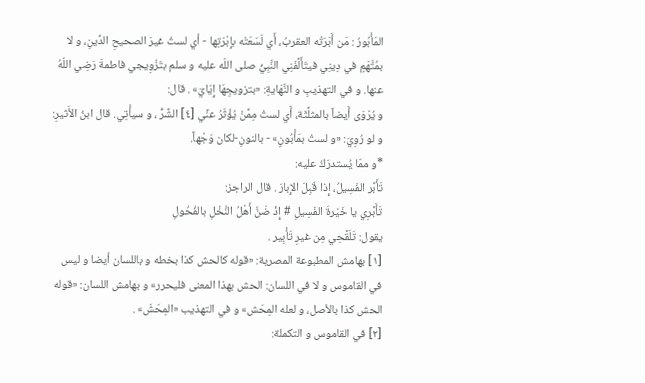المَأْبُورُ : مَن أَبَرَتْه العقربُ، أَي لَسَعَتْه بإِبْرَتِها - أي لستُ غيرَ الصحيحِ الدِّينِ، و لا بمُتَّهَمٍ في دِينِي فيتَأَلَّفَنِي النَّبِيُّ صلى اللّه عليه و سلم بتَزْوِيجي فاطمةَ رَضِي اللّهُ عنها. و في التهذيبِ و النَّهَايةِ: «بتزويجِهَا إِيّايَ» . قال:
و يُرْوَى أَيضاً بالمثلَّثَة، أَي لستُ مِمَّنْ يُؤْثَرُ عنِّي [٤] الشَّرُّ ، و سيأْتِي. قال ابنُ الأَثيرِ: و لو رُوِيَ: «و لستُ بمَأْبُونٍ» - بالنونِ-لكان وَجْهاً.
*و ممّا يُستدرَكُ عليه:
تَأَبَّر الفَسِيلُ، إِذا قَبِلَ الإِبارَ . قال الراجز:
تَأَبَّرِي يا خَيْرةَ الفَسِيلِ # إِذْ ضَنَّ أَهْلُ النَّخْلِ بالفُحُولِ
يقول: تَلَقَّحِي مِن غيرِ تَأْبِير .
[١] بهامش المطبوعة المصرية: «قوله كالحش كذا بخطه و باللسان أيضا و ليس في القاموس و لا في اللسان: الحش بهذا المعنى فليحرر» و بهامش اللسان: «قوله الحش كذا بالأصل، و لعله المِحَش» و في التهذيب «المِحَشّ» .
[٢] في القاموس و التكملة: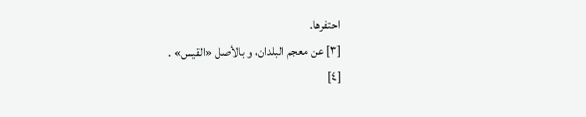احتفرها.
[٣] عن معجم البلدان، و بالأصل «القيس» .
[٤]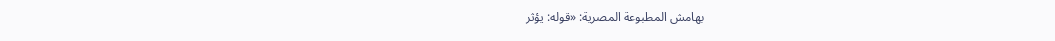بهامش المطبوعة المصرية: «قوله: يؤثر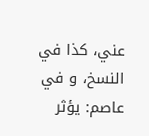عني، كذا في النسخ، و في عاصم: يؤثر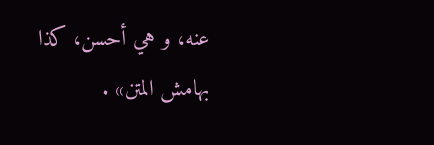عنه، و هي أحسن، كذا بهامش المتن» .